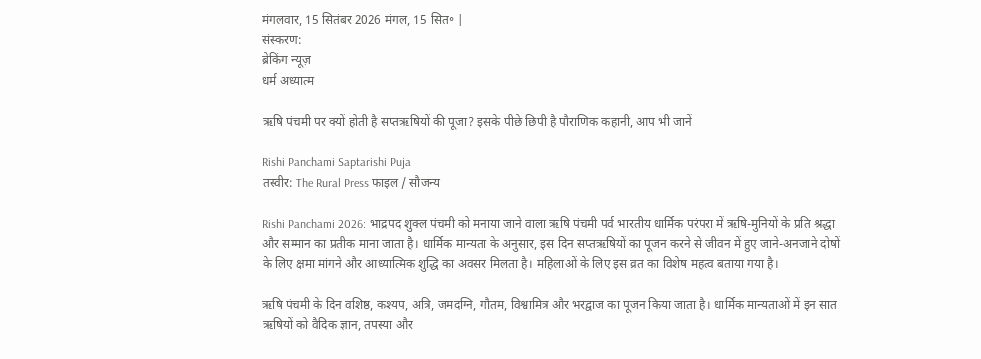मंगलवार, 15 सितंबर 2026 मंगल, 15 सित॰ |
संस्करण:
ब्रेकिंग न्यूज़
धर्म अध्यात्म

ऋषि पंचमी पर क्यों होती है सप्तऋषियों की पूजा? इसके पीछे छिपी है पौराणिक कहानी, आप भी जानें

Rishi Panchami Saptarishi Puja
तस्वीर: The Rural Press फाइल / सौजन्य

Rishi Panchami 2026: भाद्रपद शुक्ल पंचमी को मनाया जाने वाला ऋषि पंचमी पर्व भारतीय धार्मिक परंपरा में ऋषि-मुनियों के प्रति श्रद्धा और सम्मान का प्रतीक माना जाता है। धार्मिक मान्यता के अनुसार, इस दिन सप्तऋषियों का पूजन करने से जीवन में हुए जाने-अनजाने दोषों के लिए क्षमा मांगने और आध्यात्मिक शुद्धि का अवसर मिलता है। महिलाओं के लिए इस व्रत का विशेष महत्व बताया गया है।

ऋषि पंचमी के दिन वशिष्ठ, कश्यप, अत्रि, जमदग्नि, गौतम, विश्वामित्र और भरद्वाज का पूजन किया जाता है। धार्मिक मान्यताओं में इन सात ऋषियों को वैदिक ज्ञान, तपस्या और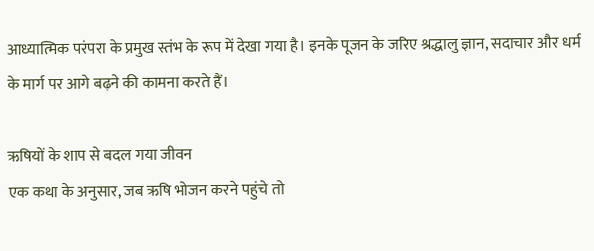आध्यात्मिक परंपरा के प्रमुख स्तंभ के रूप में देखा गया है। इनके पूजन के जरिए श्रद्धालु ज्ञान, सदाचार और धर्म के मार्ग पर आगे बढ़ने की कामना करते हैं।

ऋषियों के शाप से बदल गया जीवन
एक कथा के अनुसार, जब ऋषि भोजन करने पहुंचे तो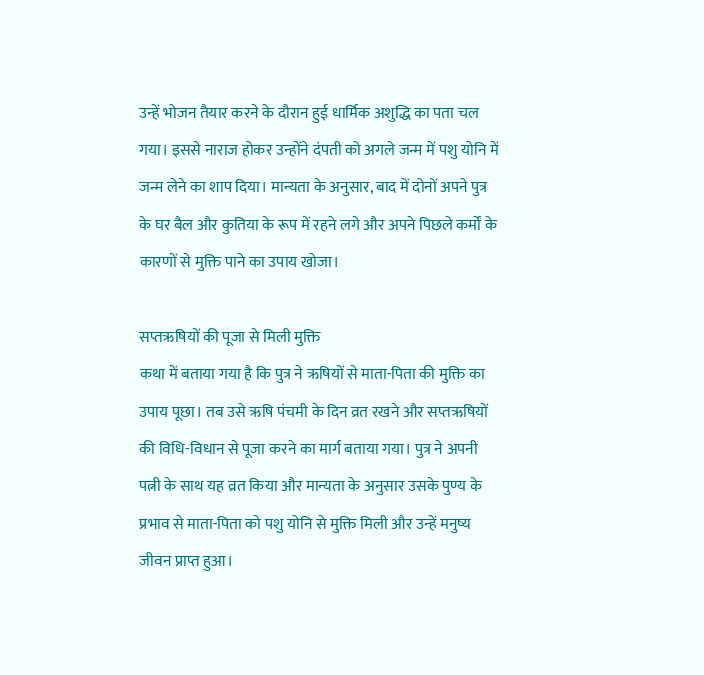उन्हें भोजन तैयार करने के दौरान हुई धार्मिक अशुद्धि का पता चल गया। इससे नाराज होकर उन्होंने दंपती को अगले जन्म में पशु योनि में जन्म लेने का शाप दिया। मान्यता के अनुसार, बाद में दोनों अपने पुत्र के घर बैल और कुतिया के रूप में रहने लगे और अपने पिछले कर्मों के कारणों से मुक्ति पाने का उपाय खोजा।

सप्तऋषियों की पूजा से मिली मुक्ति
कथा में बताया गया है कि पुत्र ने ऋषियों से माता-पिता की मुक्ति का उपाय पूछा। तब उसे ऋषि पंचमी के दिन व्रत रखने और सप्तऋषियों की विधि-विधान से पूजा करने का मार्ग बताया गया। पुत्र ने अपनी पत्नी के साथ यह व्रत किया और मान्यता के अनुसार उसके पुण्य के प्रभाव से माता-पिता को पशु योनि से मुक्ति मिली और उन्हें मनुष्य जीवन प्राप्त हुआ।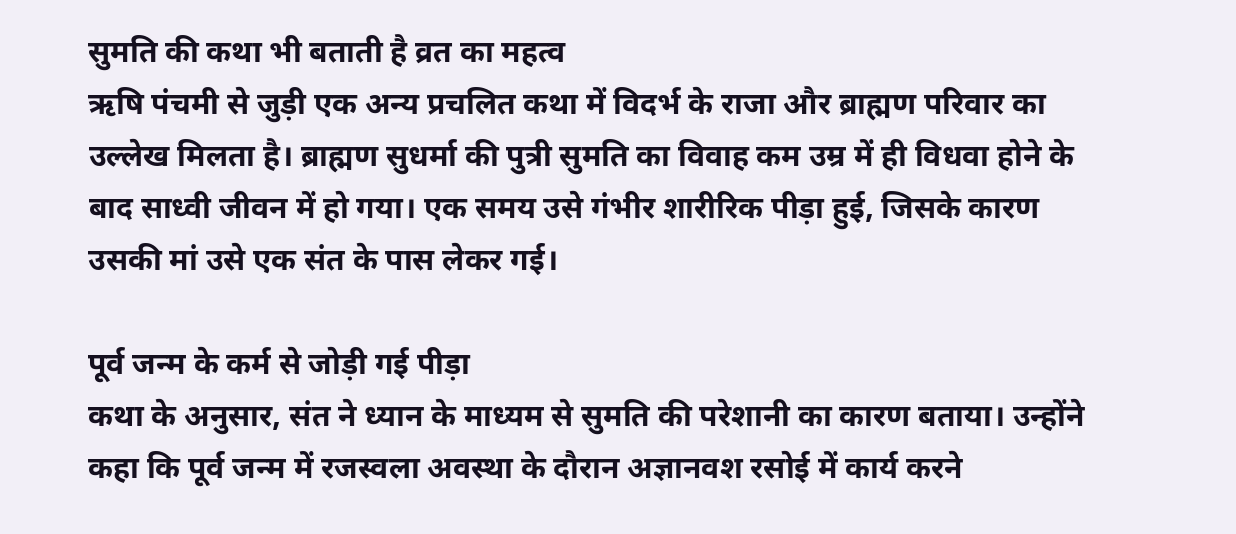सुमति की कथा भी बताती है व्रत का महत्व
ऋषि पंचमी से जुड़ी एक अन्य प्रचलित कथा में विदर्भ के राजा और ब्राह्मण परिवार का उल्लेख मिलता है। ब्राह्मण सुधर्मा की पुत्री सुमति का विवाह कम उम्र में ही विधवा होने के बाद साध्वी जीवन में हो गया। एक समय उसे गंभीर शारीरिक पीड़ा हुई, जिसके कारण उसकी मां उसे एक संत के पास लेकर गई।

पूर्व जन्म के कर्म से जोड़ी गई पीड़ा
कथा के अनुसार, संत ने ध्यान के माध्यम से सुमति की परेशानी का कारण बताया। उन्होंने कहा कि पूर्व जन्म में रजस्वला अवस्था के दौरान अज्ञानवश रसोई में कार्य करने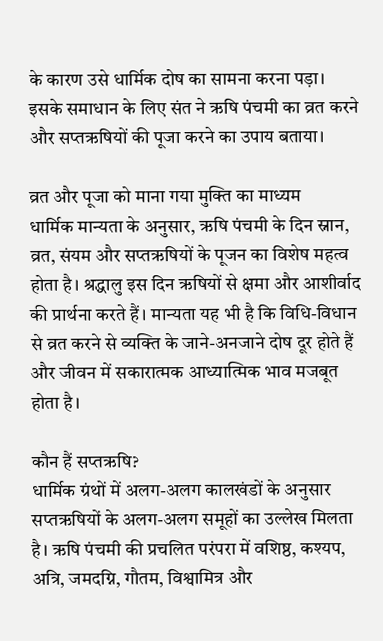के कारण उसे धार्मिक दोष का सामना करना पड़ा। इसके समाधान के लिए संत ने ऋषि पंचमी का व्रत करने और सप्तऋषियों की पूजा करने का उपाय बताया।

व्रत और पूजा को माना गया मुक्ति का माध्यम
धार्मिक मान्यता के अनुसार, ऋषि पंचमी के दिन स्नान, व्रत, संयम और सप्तऋषियों के पूजन का विशेष महत्व होता है। श्रद्धालु इस दिन ऋषियों से क्षमा और आशीर्वाद की प्रार्थना करते हैं। मान्यता यह भी है कि विधि-विधान से व्रत करने से व्यक्ति के जाने-अनजाने दोष दूर होते हैं और जीवन में सकारात्मक आध्यात्मिक भाव मजबूत होता है।

कौन हैं सप्तऋषि?
धार्मिक ग्रंथों में अलग-अलग कालखंडों के अनुसार सप्तऋषियों के अलग-अलग समूहों का उल्लेख मिलता है। ऋषि पंचमी की प्रचलित परंपरा में वशिष्ठ, कश्यप, अत्रि, जमदग्नि, गौतम, विश्वामित्र और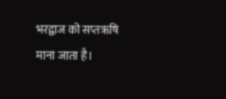भरद्वाज को सप्तऋषि माना जाता है।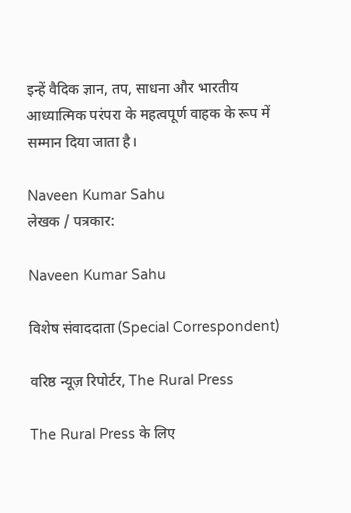इन्हें वैदिक ज्ञान, तप, साधना और भारतीय आध्यात्मिक परंपरा के महत्वपूर्ण वाहक के रूप में सम्मान दिया जाता है।

Naveen Kumar Sahu
लेखक / पत्रकार:

Naveen Kumar Sahu

विशेष संवाददाता (Special Correspondent)

वरिष्ठ न्यूज़ रिपोर्टर, The Rural Press

The Rural Press के लिए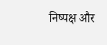निष्पक्ष और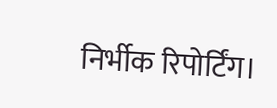निर्भीक रिपोर्टिंग।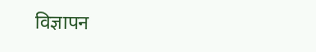विज्ञापन